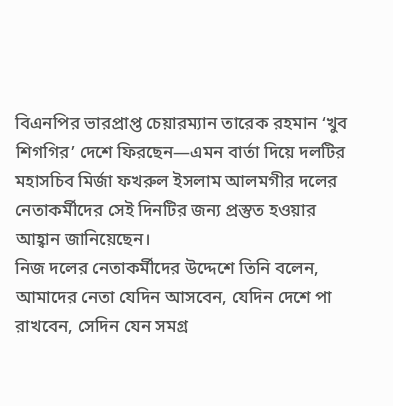বিএনপির ভারপ্রাপ্ত চেয়ারম্যান তারেক রহমান ‘খুব শিগগির’ দেশে ফিরছেন—এমন বার্তা দিয়ে দলটির মহাসচিব মির্জা ফখরুল ইসলাম আলমগীর দলের নেতাকর্মীদের সেই দিনটির জন্য প্রস্তুত হওয়ার আহ্বান জানিয়েছেন।
নিজ দলের নেতাকর্মীদের উদ্দেশে তিনি বলেন, আমাদের নেতা যেদিন আসবেন, যেদিন দেশে পা রাখবেন, সেদিন যেন সমগ্র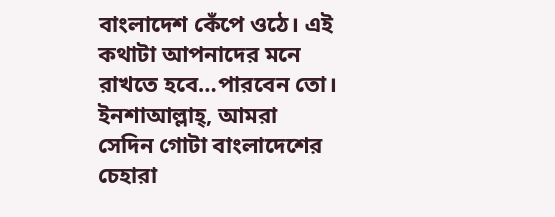বাংলাদেশ কেঁপে ওঠে। এই কথাটা আপনাদের মনে রাখতে হবে…পারবেন তো। ইনশাআল্লাহ্, আমরা সেদিন গোটা বাংলাদেশের চেহারা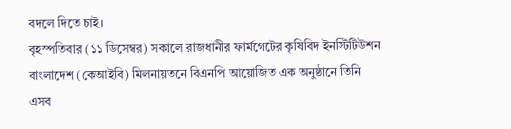বদলে দিতে চাই।
বৃহস্পতিবার (১১ ডিসেম্বর) সকালে রাজধানীর ফার্মগেটের কৃষিবিদ ইনস্টিটিউশন বাংলাদেশ (কেআইবি) মিলনায়তনে বিএনপি আয়োজিত এক অনুষ্ঠানে তিনি এসব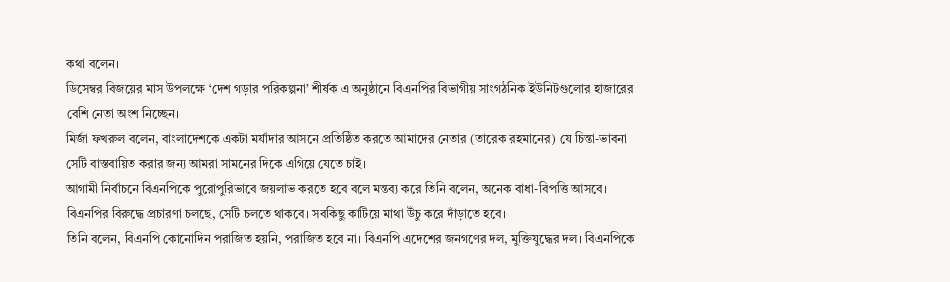কথা বলেন।
ডিসেম্বর বিজয়ের মাস উপলক্ষে ‘দেশ গড়ার পরিকল্পনা’ শীর্ষক এ অনুষ্ঠানে বিএনপির বিভাগীয় সাংগঠনিক ইউনিটগুলোর হাজারের বেশি নেতা অংশ নিচ্ছেন।
মির্জা ফখরুল বলেন, বাংলাদেশকে একটা মর্যাদার আসনে প্রতিষ্ঠিত করতে আমাদের নেতার (তারেক রহমানের) যে চিন্তা-ভাবনা সেটি বাস্তবায়িত করার জন্য আমরা সামনের দিকে এগিয়ে যেতে চাই।
আগামী নির্বাচনে বিএনপিকে পুরোপুরিভাবে জয়লাভ করতে হবে বলে মন্তব্য করে তিনি বলেন, অনেক বাধা-বিপত্তি আসবে। বিএনপির বিরুদ্ধে প্রচারণা চলছে, সেটি চলতে থাকবে। সবকিছু কাটিয়ে মাথা উঁচু করে দাঁড়াতে হবে।
তিনি বলেন, বিএনপি কোনোদিন পরাজিত হয়নি, পরাজিত হবে না। বিএনপি এদেশের জনগণের দল, মুক্তিযুদ্ধের দল। বিএনপিকে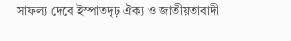সাফল্য দেবে ইস্পাতদৃঢ় ঐক্য ও জাতীয়তাবাদী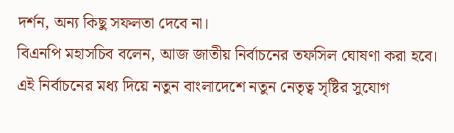দর্শন, অন্য কিছু সফলতা দেবে না।
বিএনপি মহাসচিব বলেন, আজ জাতীয় নির্বাচনের তফসিল ঘোষণা করা হবে। এই নির্বাচনের মধ্য দিয়ে নতুন বাংলাদেশে নতুন নেতৃত্ব সৃষ্টির সুযোগ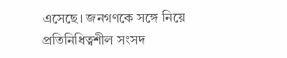এসেছে। জনগণকে সঙ্গে নিয়ে প্রতিনিধিত্বশীল সংসদ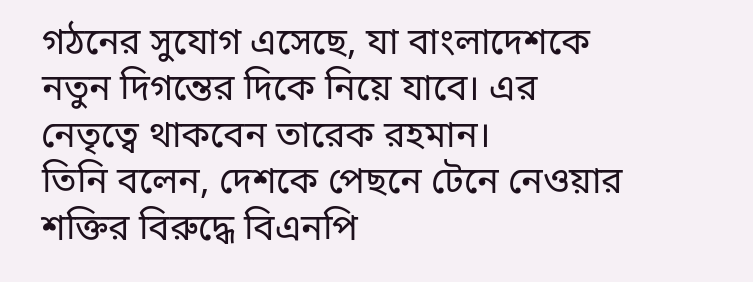গঠনের সুযোগ এসেছে, যা বাংলাদেশকে নতুন দিগন্তের দিকে নিয়ে যাবে। এর নেতৃত্বে থাকবেন তারেক রহমান।
তিনি বলেন, দেশকে পেছনে টেনে নেওয়ার শক্তির বিরুদ্ধে বিএনপি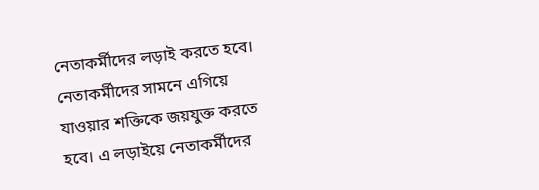নেতাকর্মীদের লড়াই করতে হবে। নেতাকর্মীদের সামনে এগিয়ে যাওয়ার শক্তিকে জয়যুক্ত করতে হবে। এ লড়াইয়ে নেতাকর্মীদের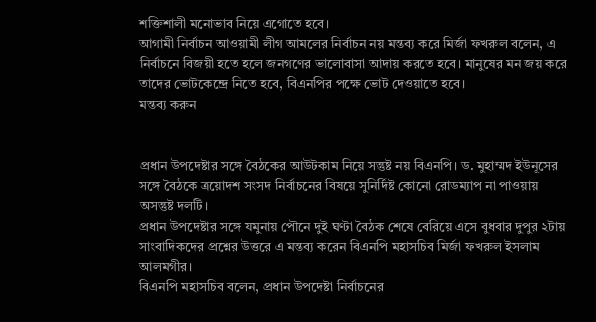শক্তিশালী মনোভাব নিয়ে এগোতে হবে।
আগামী নির্বাচন আওয়ামী লীগ আমলের নির্বাচন নয় মন্তব্য করে মির্জা ফখরুল বলেন, এ নির্বাচনে বিজয়ী হতে হলে জনগণের ভালোবাসা আদায় করতে হবে। মানুষের মন জয় করে তাদের ভোটকেন্দ্রে নিতে হবে, বিএনপির পক্ষে ভোট দেওয়াতে হবে।
মন্তব্য করুন


প্রধান উপদেষ্টার সঙ্গে বৈঠকের আউটকাম নিয়ে সন্তুষ্ট নয় বিএনপি। ড. মুহাম্মদ ইউনূসের সঙ্গে বৈঠকে ত্রয়োদশ সংসদ নির্বাচনের বিষয়ে সুনির্দিষ্ট কোনো রোডম্যাপ না পাওয়ায় অসন্তুষ্ট দলটি।
প্রধান উপদেষ্টার সঙ্গে যমুনায় পৌনে দুই ঘণ্টা বৈঠক শেষে বেরিয়ে এসে বুধবার দুপুর ২টায় সাংবাদিকদের প্রশ্নের উত্তরে এ মন্তব্য করেন বিএনপি মহাসচিব মির্জা ফখরুল ইসলাম আলমগীর।
বিএনপি মহাসচিব বলেন, প্রধান উপদেষ্টা নির্বাচনের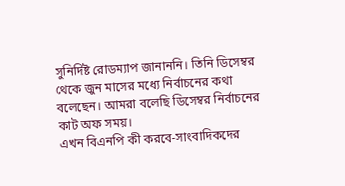সুনির্দিষ্ট রোডম্যাপ জানাননি। তিনি ডিসেম্বর থেকে জুন মাসের মধ্যে নির্বাচনের কথা বলেছেন। আমরা বলেছি ডিসেম্বর নির্বাচনের কাট অফ সময়।
এখন বিএনপি কী করবে-সাংবাদিকদের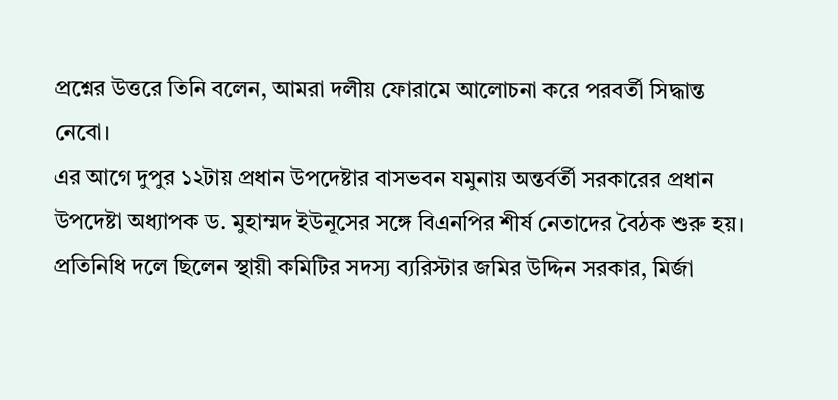প্রশ্নের উত্তরে তিনি বলেন, আমরা দলীয় ফোরামে আলোচনা করে পরবর্তী সিদ্ধান্ত নেবো।
এর আগে দুপুর ১২টায় প্রধান উপদেষ্টার বাসভবন যমুনায় অন্তর্বর্তী সরকারের প্রধান উপদেষ্টা অধ্যাপক ড. মুহাম্মদ ইউনূসের সঙ্গে বিএনপির শীর্ষ নেতাদের বৈঠক শুরু হয়।
প্রতিনিধি দলে ছিলেন স্থায়ী কমিটির সদস্য ব্যরিস্টার জমির উদ্দিন সরকার, মির্জা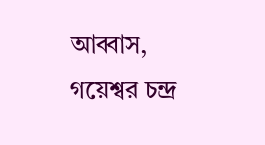আব্বাস, গয়েশ্বর চন্দ্র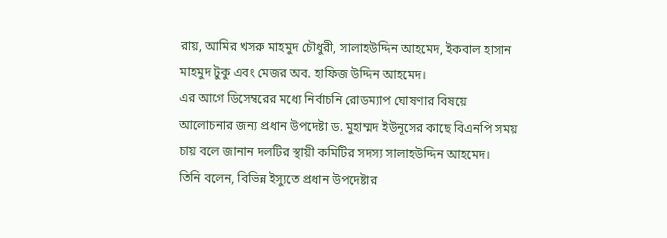রায়, আমির খসরু মাহমুদ চৌধুরী, সালাহউদ্দিন আহমেদ, ইকবাল হাসান মাহমুদ টুকু এবং মেজর অব. হাফিজ উদ্দিন আহমেদ।
এর আগে ডিসেম্বরের মধ্যে নির্বাচনি রোডম্যাপ ঘোষণার বিষয়ে আলোচনার জন্য প্রধান উপদেষ্টা ড. মুহাম্মদ ইউনূসের কাছে বিএনপি সময় চায় বলে জানান দলটির স্থায়ী কমিটির সদস্য সালাহউদ্দিন আহমেদ।
তিনি বলেন, বিভিন্ন ইস্যুতে প্রধান উপদেষ্টার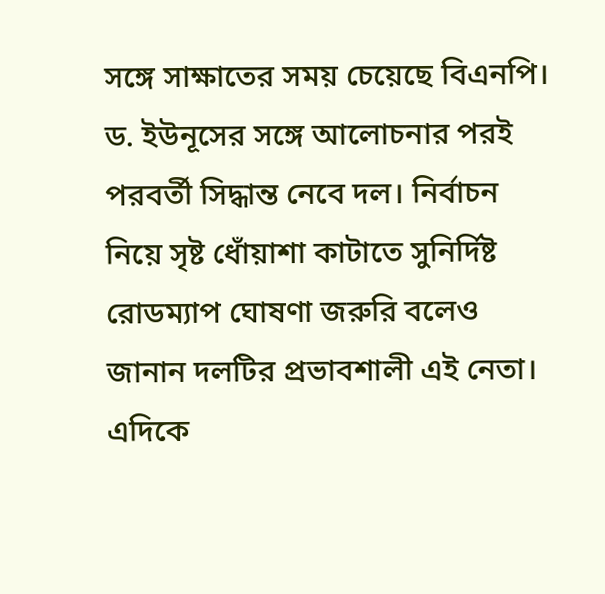সঙ্গে সাক্ষাতের সময় চেয়েছে বিএনপি। ড. ইউনূসের সঙ্গে আলোচনার পরই পরবর্তী সিদ্ধান্ত নেবে দল। নির্বাচন নিয়ে সৃষ্ট ধোঁয়াশা কাটাতে সুনির্দিষ্ট রোডম্যাপ ঘোষণা জরুরি বলেও জানান দলটির প্রভাবশালী এই নেতা।
এদিকে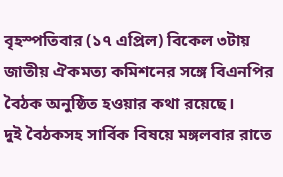বৃহস্পতিবার (১৭ এপ্রিল) বিকেল ৩টায় জাতীয় ঐকমত্য কমিশনের সঙ্গে বিএনপির বৈঠক অনুষ্ঠিত হওয়ার কথা রয়েছে।
দুই বৈঠকসহ সার্বিক বিষয়ে মঙ্গলবার রাতে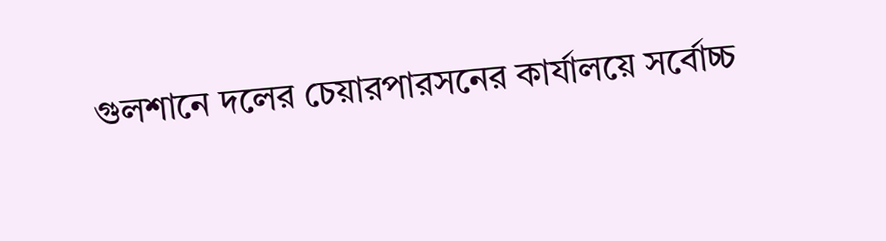গুলশানে দলের চেয়ারপারসনের কার্যালয়ে সর্বোচ্চ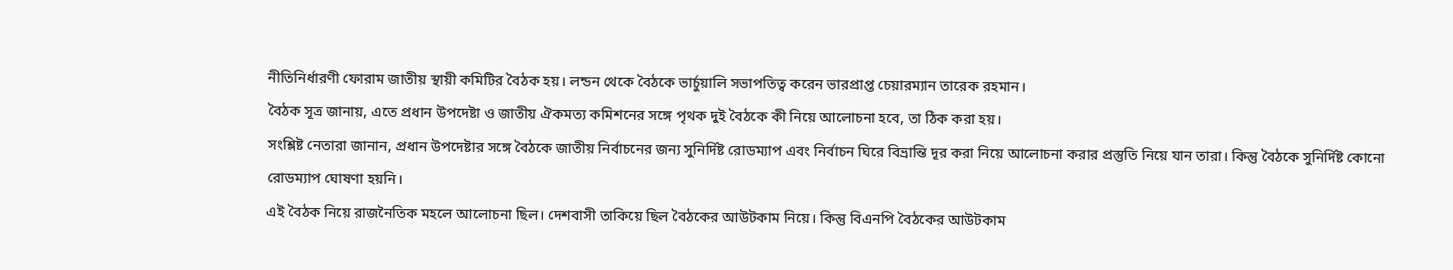নীতিনির্ধারণী ফোরাম জাতীয় স্থায়ী কমিটির বৈঠক হয়। লন্ডন থেকে বৈঠকে ভার্চুয়ালি সভাপতিত্ব করেন ভারপ্রাপ্ত চেয়ারম্যান তারেক রহমান।
বৈঠক সূত্র জানায়, এতে প্রধান উপদেষ্টা ও জাতীয় ঐকমত্য কমিশনের সঙ্গে পৃথক দুই বৈঠকে কী নিয়ে আলোচনা হবে, তা ঠিক করা হয়।
সংশ্লিষ্ট নেতারা জানান, প্রধান উপদেষ্টার সঙ্গে বৈঠকে জাতীয় নির্বাচনের জন্য সুনির্দিষ্ট রোডম্যাপ এবং নির্বাচন ঘিরে বিভ্রান্তি দূর করা নিয়ে আলোচনা করার প্রস্তুতি নিয়ে যান তারা। কিন্তু বৈঠকে সুনির্দিষ্ট কোনো রোডম্যাপ ঘোষণা হয়নি।
এই বৈঠক নিয়ে রাজনৈতিক মহলে আলোচনা ছিল। দেশবাসী তাকিয়ে ছিল বৈঠকের আউটকাম নিয়ে। কিন্তু বিএনপি বৈঠকের আউটকাম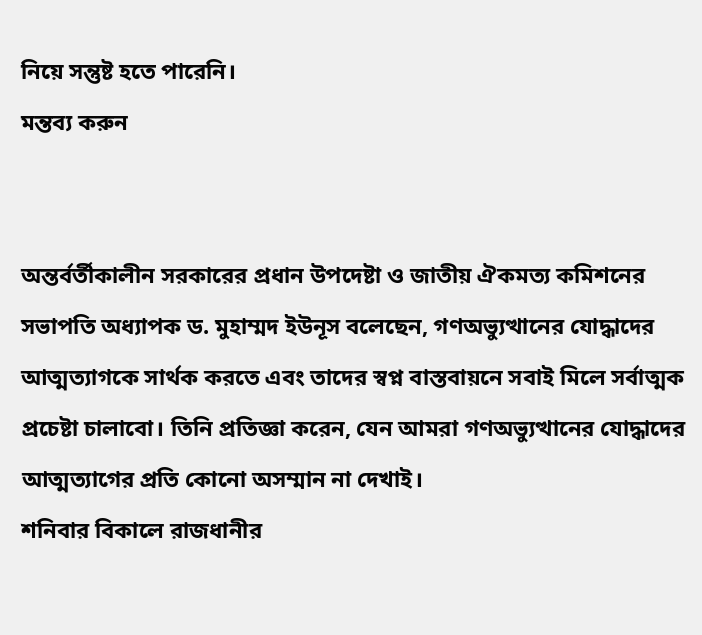নিয়ে সন্তুষ্ট হতে পারেনি।
মন্তব্য করুন


অন্তর্বর্তীকালীন সরকারের প্রধান উপদেষ্টা ও জাতীয় ঐকমত্য কমিশনের সভাপতি অধ্যাপক ড. মুহাম্মদ ইউনূস বলেছেন, গণঅভ্যুত্থানের যোদ্ধাদের আত্মত্যাগকে সার্থক করতে এবং তাদের স্বপ্ন বাস্তবায়নে সবাই মিলে সর্বাত্মক প্রচেষ্টা চালাবো। তিনি প্রতিজ্ঞা করেন, যেন আমরা গণঅভ্যুত্থানের যোদ্ধাদের আত্মত্যাগের প্রতি কোনো অসম্মান না দেখাই।
শনিবার বিকালে রাজধানীর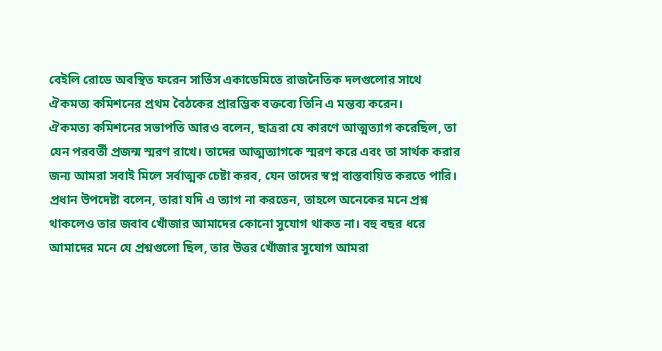বেইলি রোডে অবস্থিত ফরেন সার্ভিস একাডেমিতে রাজনৈতিক দলগুলোর সাথে ঐকমত্য কমিশনের প্রথম বৈঠকের প্রারম্ভিক বক্তব্যে তিনি এ মন্তব্য করেন।
ঐকমত্য কমিশনের সভাপতি আরও বলেন, ছাত্ররা যে কারণে আত্মত্যাগ করেছিল, তা যেন পরবর্তী প্রজন্ম স্মরণ রাখে। তাদের আত্মত্যাগকে স্মরণ করে এবং তা সার্থক করার জন্য আমরা সবাই মিলে সর্বাত্মক চেষ্টা করব, যেন তাদের স্বপ্ন বাস্তবায়িত করতে পারি।
প্রধান উপদেষ্টা বলেন, তারা যদি এ ত্যাগ না করতেন, তাহলে অনেকের মনে প্রশ্ন থাকলেও তার জবাব খোঁজার আমাদের কোনো সুযোগ থাকত না। বহু বছর ধরে আমাদের মনে যে প্রশ্নগুলো ছিল, তার উত্তর খোঁজার সুযোগ আমরা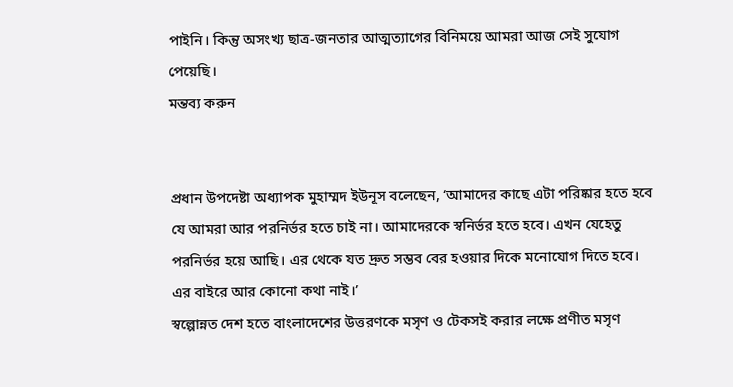পাইনি। কিন্তু অসংখ্য ছাত্র-জনতার আত্মত্যাগের বিনিময়ে আমরা আজ সেই সুযোগ পেয়েছি।
মন্তব্য করুন


প্রধান উপদেষ্টা অধ্যাপক মুহাম্মদ ইউনূস বলেছেন, ‘আমাদের কাছে এটা পরিষ্কার হতে হবে যে আমরা আর পরনির্ভর হতে চাই না। আমাদেরকে স্বনির্ভর হতে হবে। এখন যেহেতু পরনির্ভর হয়ে আছি। এর থেকে যত দ্রুত সম্ভব বের হওয়ার দিকে মনোযোগ দিতে হবে। এর বাইরে আর কোনো কথা নাই।’
স্বল্পোন্নত দেশ হতে বাংলাদেশের উত্তরণকে মসৃণ ও টেকসই করার লক্ষে প্রণীত মসৃণ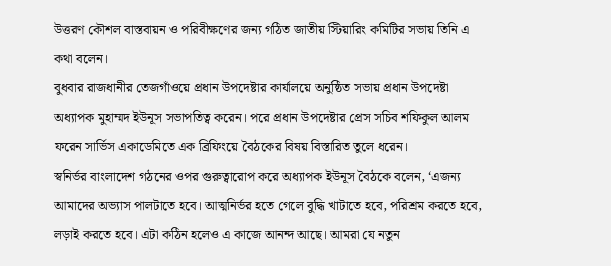উত্তরণ কৌশল বাস্তবায়ন ও পরিবীক্ষণের জন্য গঠিত জাতীয় স্টিয়ারিং কমিটির সভায় তিনি এ কথা বলেন।
বুধবার রাজধানীর তেজগাঁওয়ে প্রধান উপদেষ্টার কার্যালয়ে অনুষ্ঠিত সভায় প্রধান উপদেষ্টা অধ্যাপক মুহাম্মদ ইউনূস সভাপতিত্ব করেন। পরে প্রধান উপদেষ্টার প্রেস সচিব শফিকুল আলম ফরেন সার্ভিস একাডেমিতে এক ব্রিফিংয়ে বৈঠকের বিষয় বিস্তারিত তুলে ধরেন।
স্বনির্ভর বাংলাদেশ গঠনের ওপর গুরুত্বারোপ করে অধ্যাপক ইউনূস বৈঠকে বলেন, ‘এজন্য আমাদের অভ্যাস পালটাতে হবে। আত্মনির্ভর হতে গেলে বুদ্ধি খাটাতে হবে, পরিশ্রম করতে হবে, লড়াই করতে হবে। এটা কঠিন হলেও এ কাজে আনন্দ আছে। আমরা যে নতুন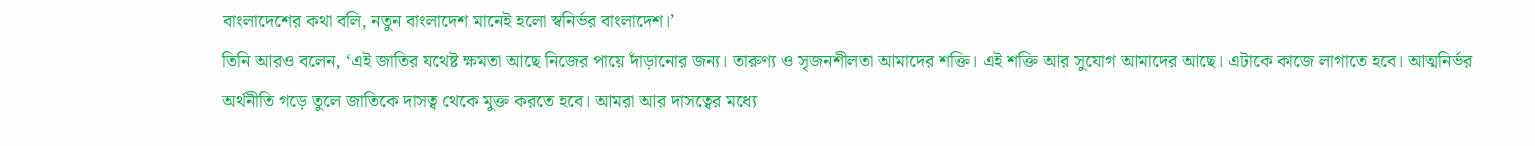বাংলাদেশের কথা বলি, নতুন বাংলাদেশ মানেই হলো স্বনির্ভর বাংলাদেশ।’
তিনি আরও বলেন, ‘এই জাতির যথেষ্ট ক্ষমতা আছে নিজের পায়ে দাঁড়ানোর জন্য। তারুণ্য ও সৃজনশীলতা আমাদের শক্তি। এই শক্তি আর সুযোগ আমাদের আছে। এটাকে কাজে লাগাতে হবে। আত্মনির্ভর অর্থনীতি গড়ে তুলে জাতিকে দাসত্ব থেকে মুক্ত করতে হবে। আমরা আর দাসত্বের মধ্যে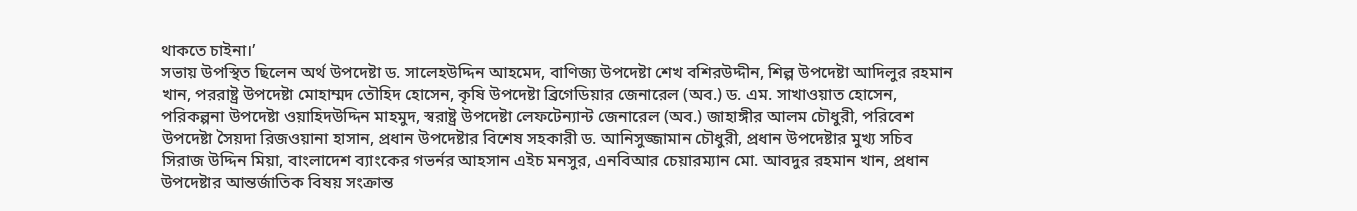থাকতে চাইনা।’
সভায় উপস্থিত ছিলেন অর্থ উপদেষ্টা ড. সালেহউদ্দিন আহমেদ, বাণিজ্য উপদেষ্টা শেখ বশিরউদ্দীন, শিল্প উপদেষ্টা আদিলুর রহমান খান, পররাষ্ট্র উপদেষ্টা মোহাম্মদ তৌহিদ হোসেন, কৃষি উপদেষ্টা ব্রিগেডিয়ার জেনারেল (অব.) ড. এম. সাখাওয়াত হোসেন, পরিকল্পনা উপদেষ্টা ওয়াহিদউদ্দিন মাহমুদ, স্বরাষ্ট্র উপদেষ্টা লেফটেন্যান্ট জেনারেল (অব.) জাহাঙ্গীর আলম চৌধুরী, পরিবেশ উপদেষ্টা সৈয়দা রিজওয়ানা হাসান, প্রধান উপদেষ্টার বিশেষ সহকারী ড. আনিসুজ্জামান চৌধুরী, প্রধান উপদেষ্টার মুখ্য সচিব সিরাজ উদ্দিন মিয়া, বাংলাদেশ ব্যাংকের গভর্নর আহসান এইচ মনসুর, এনবিআর চেয়ারম্যান মো. আবদুর রহমান খান, প্রধান উপদেষ্টার আন্তর্জাতিক বিষয় সংক্রান্ত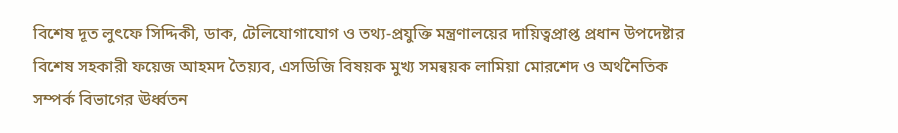বিশেষ দূত লুৎফে সিদ্দিকী, ডাক, টেলিযোগাযোগ ও তথ্য-প্রযুক্তি মন্ত্রণালয়ের দায়িত্বপ্রাপ্ত প্রধান উপদেষ্টার বিশেষ সহকারী ফয়েজ আহমদ তৈয়্যব, এসডিজি বিষয়ক মুখ্য সমন্বয়ক লামিয়া মোরশেদ ও অর্থনৈতিক সম্পর্ক বিভাগের ঊর্ধ্বতন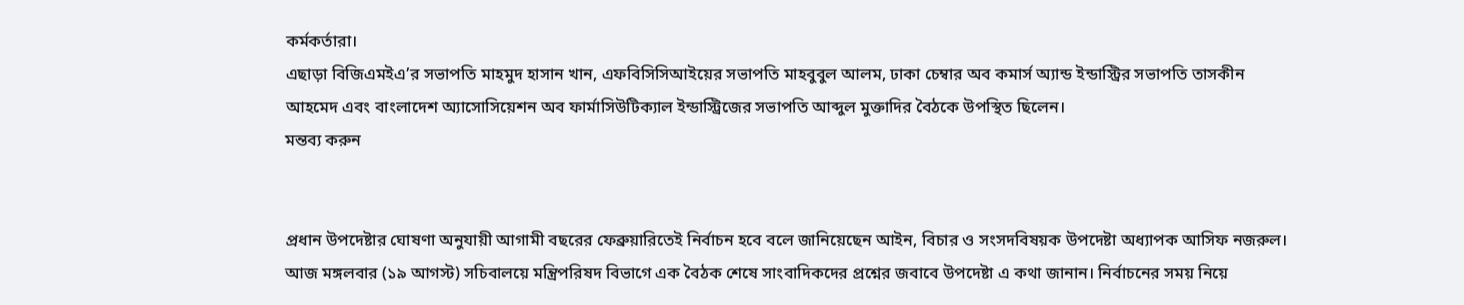কর্মকর্তারা।
এছাড়া বিজিএমইএ’র সভাপতি মাহমুদ হাসান খান, এফবিসিসিআইয়ের সভাপতি মাহবুবুল আলম, ঢাকা চেম্বার অব কমার্স অ্যান্ড ইন্ডাস্ট্রির সভাপতি তাসকীন আহমেদ এবং বাংলাদেশ অ্যাসোসিয়েশন অব ফার্মাসিউটিক্যাল ইন্ডাস্ট্রিজের সভাপতি আব্দুল মুক্তাদির বৈঠকে উপস্থিত ছিলেন।
মন্তব্য করুন


প্রধান উপদেষ্টার ঘোষণা অনুযায়ী আগামী বছরের ফেব্রুয়ারিতেই নির্বাচন হবে বলে জানিয়েছেন আইন, বিচার ও সংসদবিষয়ক উপদেষ্টা অধ্যাপক আসিফ নজরুল।
আজ মঙ্গলবার (১৯ আগস্ট) সচিবালয়ে মন্ত্রিপরিষদ বিভাগে এক বৈঠক শেষে সাংবাদিকদের প্রশ্নের জবাবে উপদেষ্টা এ কথা জানান। নির্বাচনের সময় নিয়ে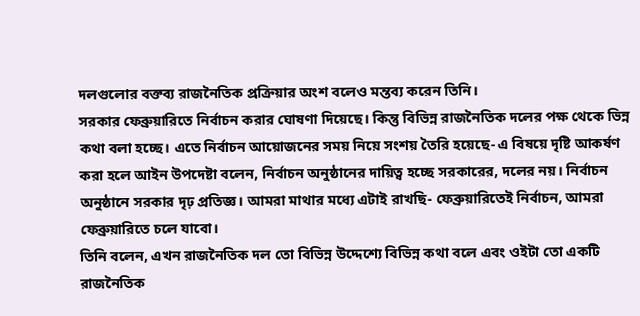দলগুলোর বক্তব্য রাজনৈতিক প্রক্রিয়ার অংশ বলেও মন্তব্য করেন তিনি।
সরকার ফেব্রুয়ারিতে নির্বাচন করার ঘোষণা দিয়েছে। কিন্তু বিভিন্ন রাজনৈতিক দলের পক্ষ থেকে ভিন্ন কথা বলা হচ্ছে। এতে নির্বাচন আয়োজনের সময় নিয়ে সংশয় তৈরি হয়েছে- এ বিষয়ে দৃষ্টি আকর্ষণ করা হলে আইন উপদেষ্টা বলেন, নির্বাচন অনুষ্ঠানের দায়িত্ব হচ্ছে সরকারের, দলের নয়। নির্বাচন অনুষ্ঠানে সরকার দৃঢ় প্রতিজ্ঞ। আমরা মাথার মধ্যে এটাই রাখছি- ফেব্রুয়ারিতেই নির্বাচন, আমরা ফেব্রুয়ারিতে চলে যাবো।
তিনি বলেন, এখন রাজনৈতিক দল তো বিভিন্ন উদ্দেশ্যে বিভিন্ন কথা বলে এবং ওইটা তো একটি রাজনৈতিক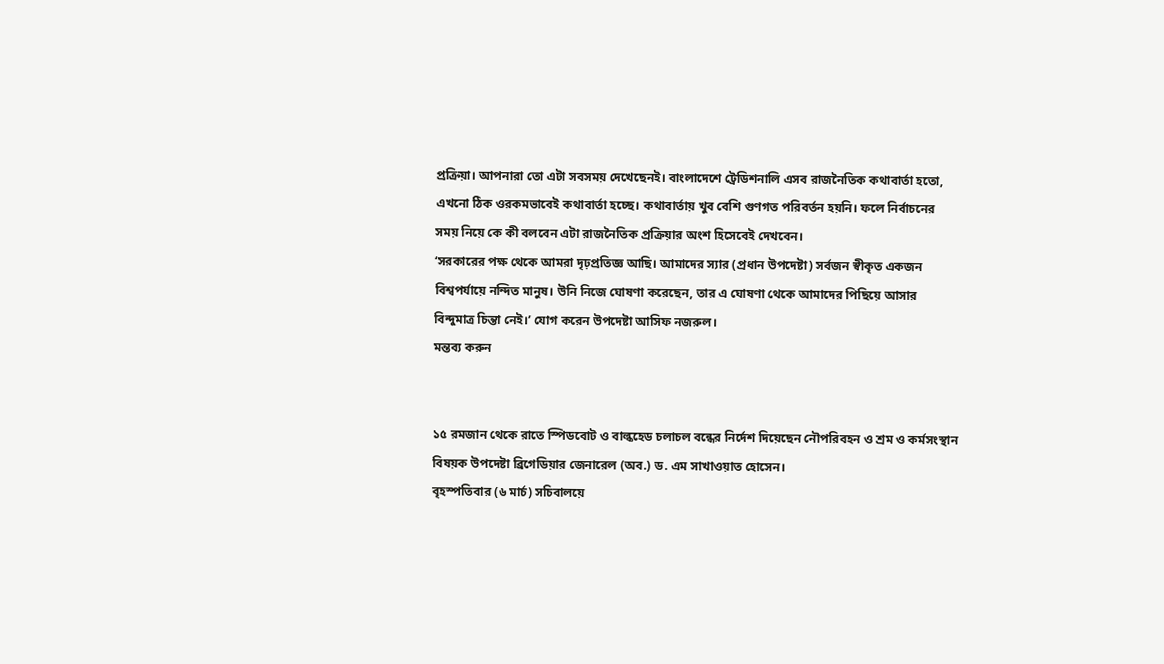প্রক্রিয়া। আপনারা তো এটা সবসময় দেখেছেনই। বাংলাদেশে ট্রেডিশনালি এসব রাজনৈতিক কথাবার্তা হতো, এখনো ঠিক ওরকমভাবেই কথাবার্তা হচ্ছে। কথাবার্তায় খুব বেশি গুণগত পরিবর্তন হয়নি। ফলে নির্বাচনের সময় নিয়ে কে কী বলবেন এটা রাজনৈতিক প্রক্রিয়ার অংশ হিসেবেই দেখবেন।
‘সরকারের পক্ষ থেকে আমরা দৃঢ়প্রতিজ্ঞ আছি। আমাদের স্যার (প্রধান উপদেষ্টা) সর্বজন স্বীকৃত একজন বিশ্বপর্যায়ে নন্দিত মানুষ। উনি নিজে ঘোষণা করেছেন, তার এ ঘোষণা থেকে আমাদের পিছিয়ে আসার বিন্দুমাত্র চিন্তা নেই।’ যোগ করেন উপদেষ্টা আসিফ নজরুল।
মন্তব্য করুন


১৫ রমজান থেকে রাতে স্পিডবোট ও বাল্কহেড চলাচল বন্ধের নির্দেশ দিয়েছেন নৌপরিবহন ও শ্রম ও কর্মসংস্থান বিষয়ক উপদেষ্টা ব্রিগেডিয়ার জেনারেল (অব.) ড. এম সাখাওয়াত হোসেন।
বৃহস্পতিবার (৬ মার্চ) সচিবালয়ে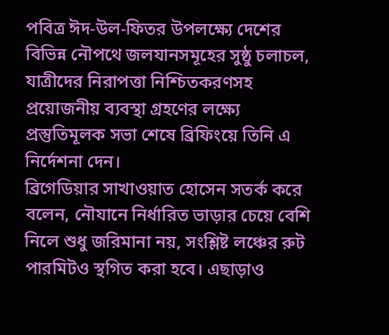পবিত্র ঈদ-উল-ফিতর উপলক্ষ্যে দেশের বিভিন্ন নৌপথে জলযানসমূহের সুষ্ঠু চলাচল, যাত্রীদের নিরাপত্তা নিশ্চিতকরণসহ প্রয়োজনীয় ব্যবস্থা গ্রহণের লক্ষ্যে প্রস্তুতিমূলক সভা শেষে ব্রিফিংয়ে তিনি এ নির্দেশনা দেন।
ব্রিগেডিয়ার সাখাওয়াত হোসেন সতর্ক করে বলেন, নৌযানে নির্ধারিত ভাড়ার চেয়ে বেশি নিলে শুধু জরিমানা নয়, সংশ্লিষ্ট লঞ্চের রুট পারমিটও স্থগিত করা হবে। এছাড়াও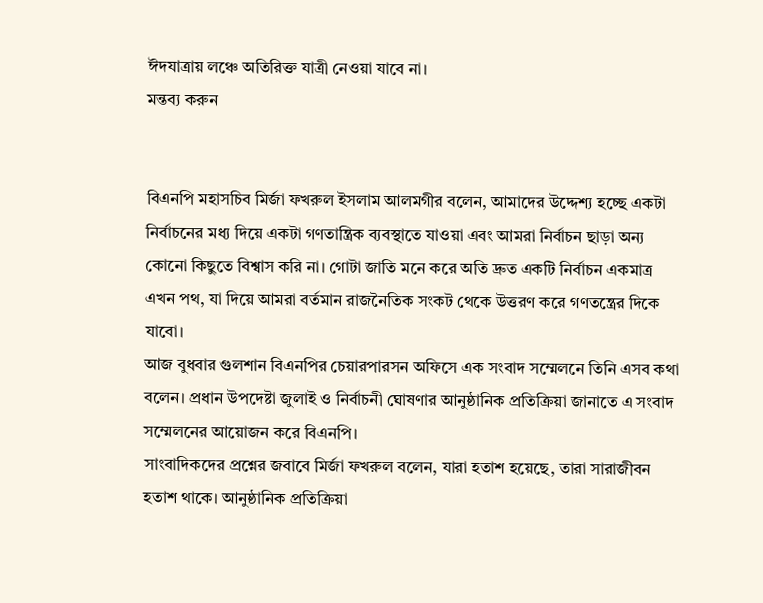ঈদযাত্রায় লঞ্চে অতিরিক্ত যাত্রী নেওয়া যাবে না।
মন্তব্য করুন


বিএনপি মহাসচিব মির্জা ফখরুল ইসলাম আলমগীর বলেন, আমাদের উদ্দেশ্য হচ্ছে একটা নির্বাচনের মধ্য দিয়ে একটা গণতান্ত্রিক ব্যবস্থাতে যাওয়া এবং আমরা নির্বাচন ছাড়া অন্য কোনো কিছুতে বিশ্বাস করি না। গোটা জাতি মনে করে অতি দ্রুত একটি নির্বাচন একমাত্র এখন পথ, যা দিয়ে আমরা বর্তমান রাজনৈতিক সংকট থেকে উত্তরণ করে গণতন্ত্রের দিকে যাবো।
আজ বুধবার গুলশান বিএনপির চেয়ারপারসন অফিসে এক সংবাদ সম্মেলনে তিনি এসব কথা বলেন। প্রধান উপদেষ্টা জুলাই ও নির্বাচনী ঘোষণার আনুষ্ঠানিক প্রতিক্রিয়া জানাতে এ সংবাদ সম্মেলনের আয়োজন করে বিএনপি।
সাংবাদিকদের প্রশ্নের জবাবে মির্জা ফখরুল বলেন, যারা হতাশ হয়েছে, তারা সারাজীবন হতাশ থাকে। আনুষ্ঠানিক প্রতিক্রিয়া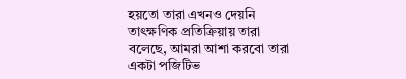হয়তো তারা এখনও দেয়নি তাৎক্ষণিক প্রতিক্রিয়ায় তারা বলেছে, আমরা আশা করবো তারা একটা পজিটিভ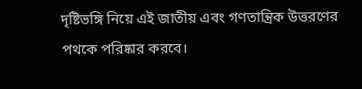দৃষ্টিভঙ্গি নিয়ে এই জাতীয় এবং গণতান্ত্রিক উত্তরণের পথকে পরিষ্কার করবে।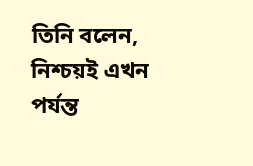তিনি বলেন, নিশ্চয়ই এখন পর্যন্ত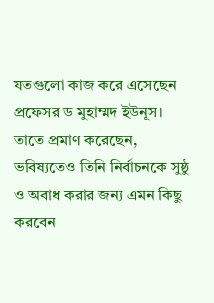যতগুলো কাজ করে এসেছেন প্রফেসর ড মুহাম্মদ ইউনূস। তাতে প্রমাণ করেছেন, ভবিষ্যতেও তিনি নির্বাচনকে সুষ্ঠু ও অবাধ করার জন্য এমন কিছু করবেন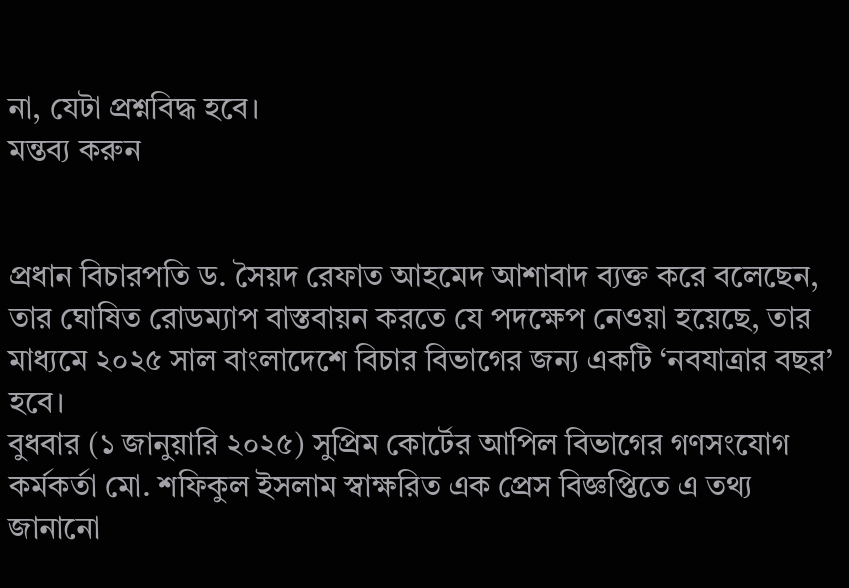না, যেটা প্রশ্নবিদ্ধ হবে।
মন্তব্য করুন


প্রধান বিচারপতি ড. সৈয়দ রেফাত আহমেদ আশাবাদ ব্যক্ত করে বলেছেন, তার ঘোষিত রোডম্যাপ বাস্তবায়ন করতে যে পদক্ষেপ নেওয়া হয়েছে, তার মাধ্যমে ২০২৫ সাল বাংলাদেশে বিচার বিভাগের জন্য একটি ‘নবযাত্রার বছর’ হবে।
বুধবার (১ জানুয়ারি ২০২৫) সুপ্রিম কোর্টের আপিল বিভাগের গণসংযোগ কর্মকর্তা মো. শফিকুল ইসলাম স্বাক্ষরিত এক প্রেস বিজ্ঞপ্তিতে এ তথ্য জানানো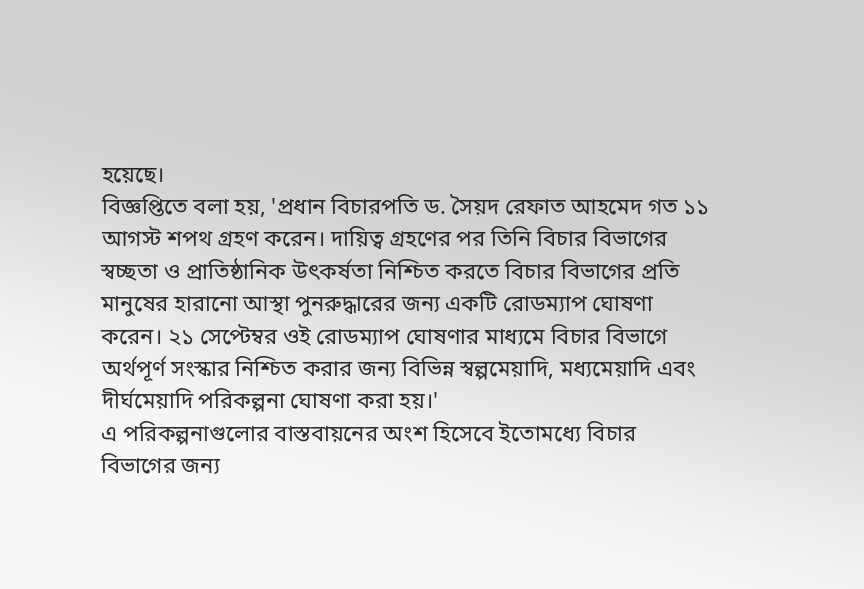হয়েছে।
বিজ্ঞপ্তিতে বলা হয়, 'প্রধান বিচারপতি ড. সৈয়দ রেফাত আহমেদ গত ১১ আগস্ট শপথ গ্রহণ করেন। দায়িত্ব গ্রহণের পর তিনি বিচার বিভাগের স্বচ্ছতা ও প্রাতিষ্ঠানিক উৎকর্ষতা নিশ্চিত করতে বিচার বিভাগের প্রতি মানুষের হারানো আস্থা পুনরুদ্ধারের জন্য একটি রোডম্যাপ ঘোষণা করেন। ২১ সেপ্টেম্বর ওই রোডম্যাপ ঘোষণার মাধ্যমে বিচার বিভাগে অর্থপূর্ণ সংস্কার নিশ্চিত করার জন্য বিভিন্ন স্বল্পমেয়াদি, মধ্যমেয়াদি এবং দীর্ঘমেয়াদি পরিকল্পনা ঘোষণা করা হয়।'
এ পরিকল্পনাগুলোর বাস্তবায়নের অংশ হিসেবে ইতোমধ্যে বিচার বিভাগের জন্য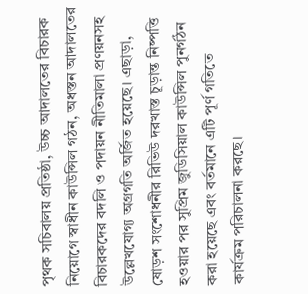পৃথক সচিবালয় প্রতিষ্ঠা, উচ্চ আদালতের বিচারক নিয়োগে স্বাধীন কাউন্সিল গঠন, অধস্তন আদালতের বিচারকদের বদলি ও পদায়ন নীতিমালা প্রণয়নসহ উল্লেখযোগ্য অগ্রগতি অর্জিত হয়েছে। এছাড়া, ষোড়শ সংশোধনীর রিভিউ দরখাস্ত চূড়ান্ত নিষ্পত্তি হওয়ার পর সুপ্রিম জুডিসিয়াল কাউন্সিল পুনর্গঠন করা হয়েছে এবং বর্তমানে এটি পূর্ণ গতিতে কার্যক্রম পরিচালনা করছে।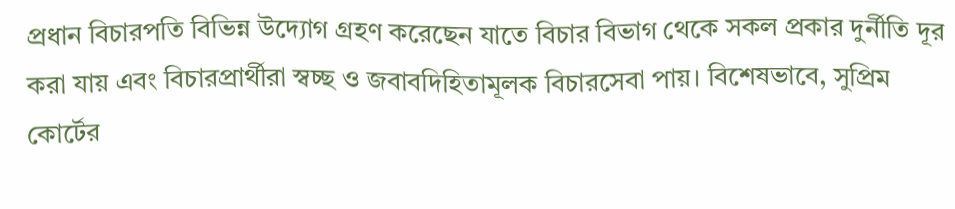প্রধান বিচারপতি বিভিন্ন উদ্যোগ গ্রহণ করেছেন যাতে বিচার বিভাগ থেকে সকল প্রকার দুর্নীতি দূর করা যায় এবং বিচারপ্রার্থীরা স্বচ্ছ ও জবাবদিহিতামূলক বিচারসেবা পায়। বিশেষভাবে, সুপ্রিম কোর্টের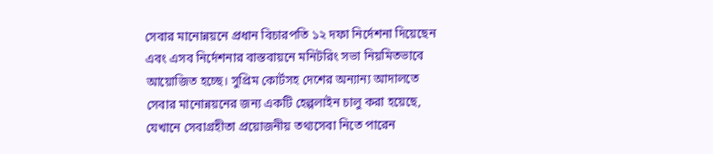সেবার মানোন্নয়নে প্রধান বিচারপতি ১২ দফা নির্দেশনা দিয়েছেন এবং এসব নির্দেশনার বাস্তবায়নে মনিটরিং সভা নিয়মিতভাবে আয়োজিত হচ্ছে। সুপ্রিম কোর্টসহ দেশের অন্যান্য আদালতে সেবার মানোন্নয়নের জন্য একটি হেল্পলাইন চালু করা হয়েছে, যেখানে সেবাগ্রহীতা প্রয়োজনীয় তথ্যসেবা নিতে পারেন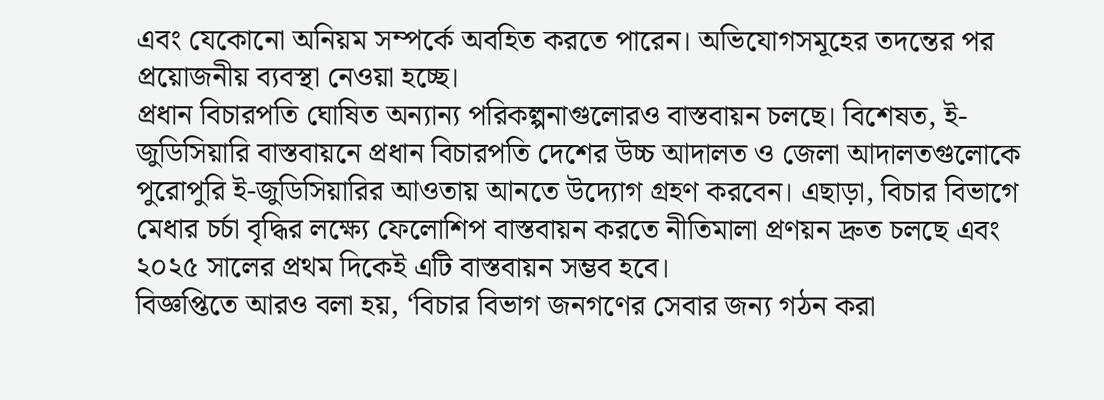এবং যেকোনো অনিয়ম সম্পর্কে অবহিত করতে পারেন। অভিযোগসমূহের তদন্তের পর প্রয়োজনীয় ব্যবস্থা নেওয়া হচ্ছে।
প্রধান বিচারপতি ঘোষিত অন্যান্য পরিকল্পনাগুলোরও বাস্তবায়ন চলছে। বিশেষত, ই-জুডিসিয়ারি বাস্তবায়নে প্রধান বিচারপতি দেশের উচ্চ আদালত ও জেলা আদালতগুলোকে পুরোপুরি ই-জুডিসিয়ারির আওতায় আনতে উদ্যোগ গ্রহণ করবেন। এছাড়া, বিচার বিভাগে মেধার চর্চা বৃদ্ধির লক্ষ্যে ফেলোশিপ বাস্তবায়ন করতে নীতিমালা প্রণয়ন দ্রুত চলছে এবং ২০২৫ সালের প্রথম দিকেই এটি বাস্তবায়ন সম্ভব হবে।
বিজ্ঞপ্তিতে আরও বলা হয়, ‘বিচার বিভাগ জনগণের সেবার জন্য গঠন করা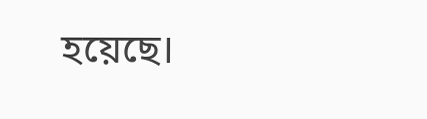হয়েছে।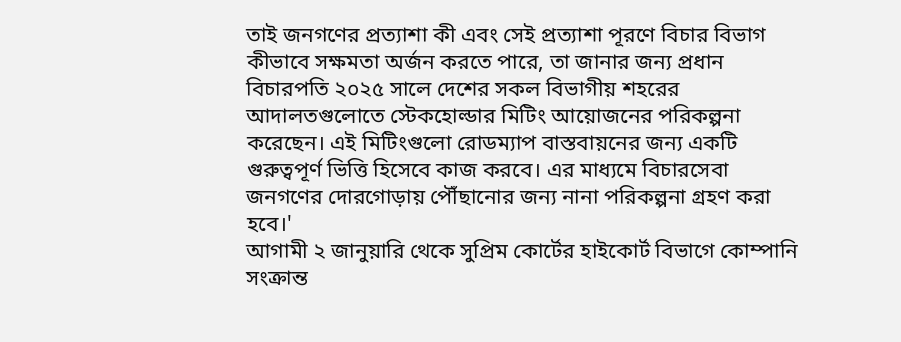তাই জনগণের প্রত্যাশা কী এবং সেই প্রত্যাশা পূরণে বিচার বিভাগ কীভাবে সক্ষমতা অর্জন করতে পারে, তা জানার জন্য প্রধান বিচারপতি ২০২৫ সালে দেশের সকল বিভাগীয় শহরের আদালতগুলোতে স্টেকহোল্ডার মিটিং আয়োজনের পরিকল্পনা করেছেন। এই মিটিংগুলো রোডম্যাপ বাস্তবায়নের জন্য একটি গুরুত্বপূর্ণ ভিত্তি হিসেবে কাজ করবে। এর মাধ্যমে বিচারসেবা জনগণের দোরগোড়ায় পৌঁছানোর জন্য নানা পরিকল্পনা গ্রহণ করা হবে।'
আগামী ২ জানুয়ারি থেকে সুপ্রিম কোর্টের হাইকোর্ট বিভাগে কোম্পানি সংক্রান্ত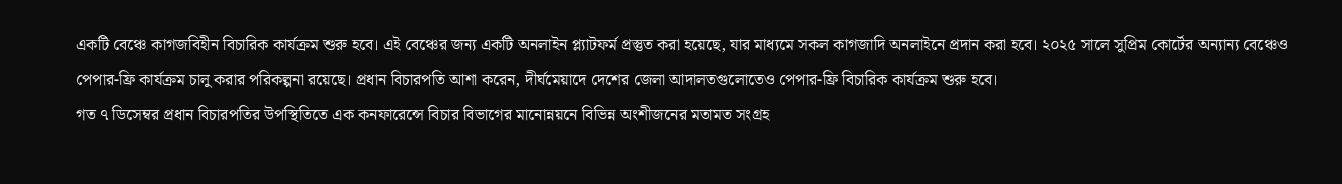একটি বেঞ্চে কাগজবিহীন বিচারিক কার্যক্রম শুরু হবে। এই বেঞ্চের জন্য একটি অনলাইন প্ল্যাটফর্ম প্রস্তুত করা হয়েছে, যার মাধ্যমে সকল কাগজাদি অনলাইনে প্রদান করা হবে। ২০২৫ সালে সুপ্রিম কোর্টের অন্যান্য বেঞ্চেও পেপার-ফ্রি কার্যক্রম চালু করার পরিকল্পনা রয়েছে। প্রধান বিচারপতি আশা করেন, দীর্ঘমেয়াদে দেশের জেলা আদালতগুলোতেও পেপার-ফ্রি বিচারিক কার্যক্রম শুরু হবে।
গত ৭ ডিসেম্বর প্রধান বিচারপতির উপস্থিতিতে এক কনফারেন্সে বিচার বিভাগের মানোন্নয়নে বিভিন্ন অংশীজনের মতামত সংগ্রহ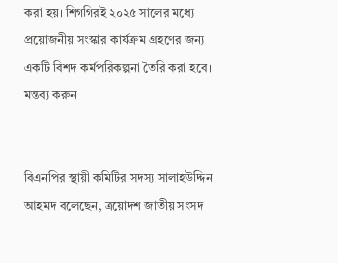করা হয়। শিগগিরই ২০২৫ সালের মধ্যে প্রয়োজনীয় সংস্কার কার্যক্রম গ্রহণের জন্য একটি বিশদ কর্মপরিকল্পনা তৈরি করা হবে।
মন্তব্য করুন


বিএনপির স্থায়ী কমিটির সদস্য সালাহউদ্দিন আহমদ বলেছেন, ত্রয়োদশ জাতীয় সংসদ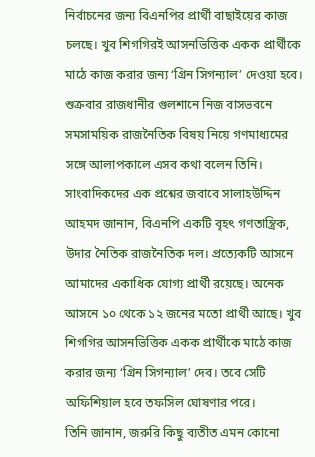নির্বাচনের জন্য বিএনপির প্রার্থী বাছাইয়ের কাজ চলছে। খুব শিগগিরই আসনভিত্তিক একক প্রার্থীকে মাঠে কাজ করার জন্য ‘গ্রিন সিগন্যাল’ দেওয়া হবে।
শুক্রবার রাজধানীর গুলশানে নিজ বাসভবনে সমসাময়িক রাজনৈতিক বিষয় নিয়ে গণমাধ্যমের সঙ্গে আলাপকালে এসব কথা বলেন তিনি।
সাংবাদিকদের এক প্রশ্নের জবাবে সালাহউদ্দিন আহমদ জানান, বিএনপি একটি বৃহৎ গণতান্ত্রিক, উদার নৈতিক রাজনৈতিক দল। প্রত্যেকটি আসনে আমাদের একাধিক যোগ্য প্রার্থী রয়েছে। অনেক আসনে ১০ থেকে ১২ জনের মতো প্রার্থী আছে। খুব শিগগির আসনভিত্তিক একক প্রার্থীকে মাঠে কাজ করার জন্য ‘গ্রিন সিগন্যাল’ দেব। তবে সেটি অফিশিয়াল হবে তফসিল ঘোষণার পরে।
তিনি জানান, জরুরি কিছু ব্যতীত এমন কোনো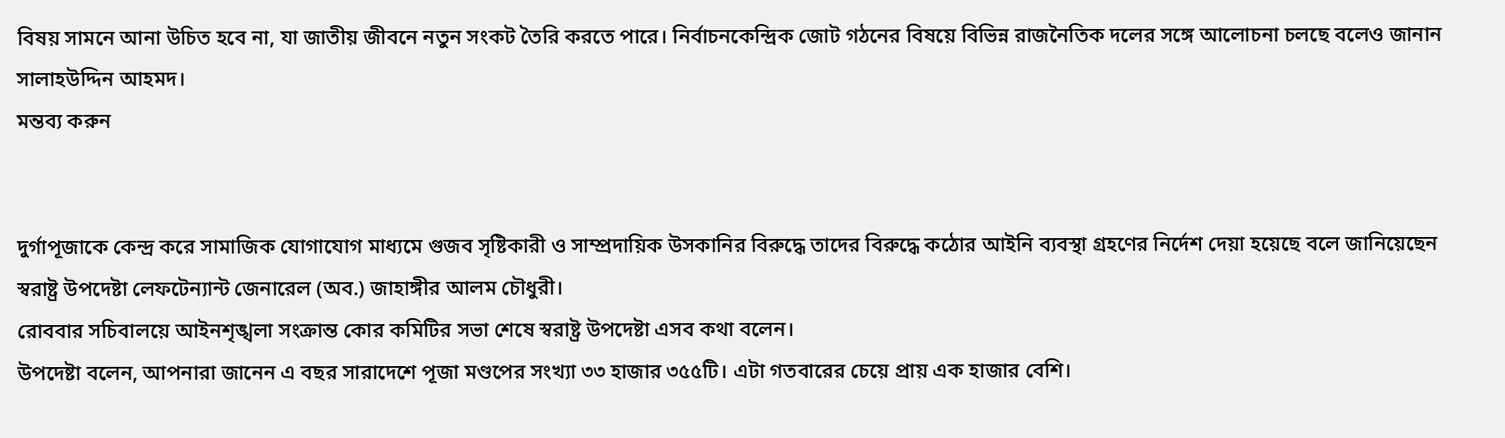বিষয় সামনে আনা উচিত হবে না, যা জাতীয় জীবনে নতুন সংকট তৈরি করতে পারে। নির্বাচনকেন্দ্রিক জোট গঠনের বিষয়ে বিভিন্ন রাজনৈতিক দলের সঙ্গে আলোচনা চলছে বলেও জানান সালাহউদ্দিন আহমদ।
মন্তব্য করুন


দুর্গাপূজাকে কেন্দ্র করে সামাজিক যোগাযোগ মাধ্যমে গুজব সৃষ্টিকারী ও সাম্প্রদায়িক উসকানির বিরুদ্ধে তাদের বিরুদ্ধে কঠোর আইনি ব্যবস্থা গ্রহণের নির্দেশ দেয়া হয়েছে বলে জানিয়েছেন স্বরাষ্ট্র উপদেষ্টা লেফটেন্যান্ট জেনারেল (অব.) জাহাঙ্গীর আলম চৌধুরী।
রোববার সচিবালয়ে আইনশৃঙ্খলা সংক্রান্ত কোর কমিটির সভা শেষে স্বরাষ্ট্র উপদেষ্টা এসব কথা বলেন।
উপদেষ্টা বলেন, আপনারা জানেন এ বছর সারাদেশে পূজা মণ্ডপের সংখ্যা ৩৩ হাজার ৩৫৫টি। এটা গতবারের চেয়ে প্রায় এক হাজার বেশি।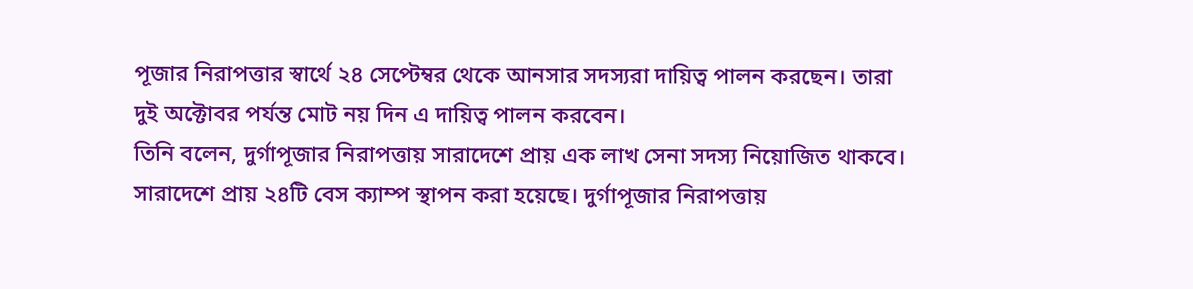পূজার নিরাপত্তার স্বার্থে ২৪ সেপ্টেম্বর থেকে আনসার সদস্যরা দায়িত্ব পালন করছেন। তারা দুই অক্টোবর পর্যন্ত মোট নয় দিন এ দায়িত্ব পালন করবেন।
তিনি বলেন, দুর্গাপূজার নিরাপত্তায় সারাদেশে প্রায় এক লাখ সেনা সদস্য নিয়োজিত থাকবে। সারাদেশে প্রায় ২৪টি বেস ক্যাম্প স্থাপন করা হয়েছে। দুর্গাপূজার নিরাপত্তায়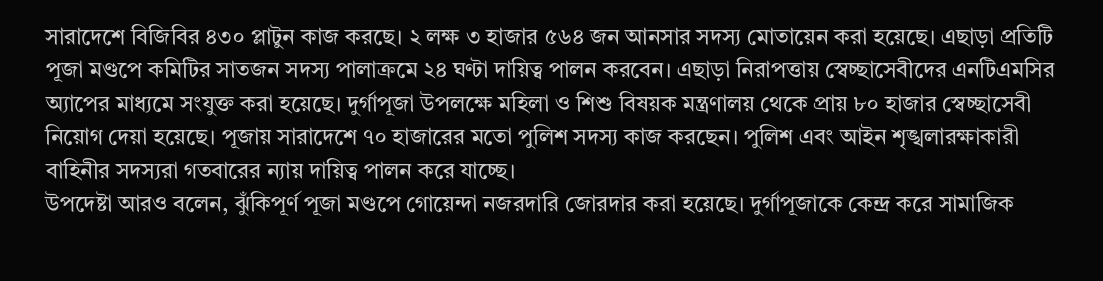সারাদেশে বিজিবির ৪৩০ প্লাটুন কাজ করছে। ২ লক্ষ ৩ হাজার ৫৬৪ জন আনসার সদস্য মোতায়েন করা হয়েছে। এছাড়া প্রতিটি পূজা মণ্ডপে কমিটির সাতজন সদস্য পালাক্রমে ২৪ ঘণ্টা দায়িত্ব পালন করবেন। এছাড়া নিরাপত্তায় স্বেচ্ছাসেবীদের এনটিএমসির অ্যাপের মাধ্যমে সংযুক্ত করা হয়েছে। দুর্গাপূজা উপলক্ষে মহিলা ও শিশু বিষয়ক মন্ত্রণালয় থেকে প্রায় ৮০ হাজার স্বেচ্ছাসেবী নিয়োগ দেয়া হয়েছে। পূজায় সারাদেশে ৭০ হাজারের মতো পুলিশ সদস্য কাজ করছেন। পুলিশ এবং আইন শৃঙ্খলারক্ষাকারী বাহিনীর সদস্যরা গতবারের ন্যায় দায়িত্ব পালন করে যাচ্ছে।
উপদেষ্টা আরও বলেন, ঝুঁকিপূর্ণ পূজা মণ্ডপে গোয়েন্দা নজরদারি জোরদার করা হয়েছে। দুর্গাপূজাকে কেন্দ্র করে সামাজিক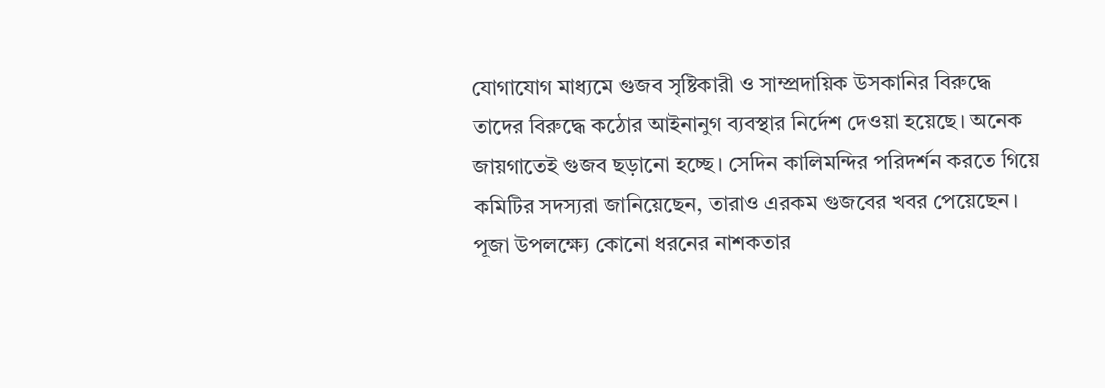যোগাযোগ মাধ্যমে গুজব সৃষ্টিকারী ও সাম্প্রদায়িক উসকানির বিরুদ্ধে তাদের বিরুদ্ধে কঠোর আইনানুগ ব্যবস্থার নির্দেশ দেওয়া হয়েছে। অনেক জায়গাতেই গুজব ছড়ানো হচ্ছে। সেদিন কালিমন্দির পরিদর্শন করতে গিয়ে কমিটির সদস্যরা জানিয়েছেন, তারাও এরকম গুজবের খবর পেয়েছেন।
পূজা উপলক্ষ্যে কোনো ধরনের নাশকতার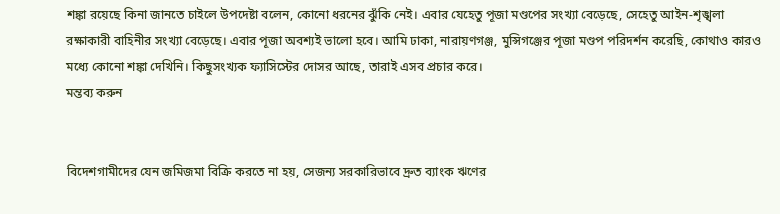শঙ্কা রয়েছে কিনা জানতে চাইলে উপদেষ্টা বলেন, কোনো ধরনের ঝুঁকি নেই। এবার যেহেতু পূজা মণ্ডপের সংখ্যা বেড়েছে, সেহেতু আইন-শৃঙ্খলা রক্ষাকারী বাহিনীর সংখ্যা বেড়েছে। এবার পূজা অবশ্যই ভালো হবে। আমি ঢাকা, নারায়ণগঞ্জ, মুন্সিগঞ্জের পূজা মণ্ডপ পরিদর্শন করেছি, কোথাও কারও মধ্যে কোনো শঙ্কা দেখিনি। কিছুসংখ্যক ফ্যাসিস্টের দোসর আছে, তারাই এসব প্রচার করে।
মন্তব্য করুন


বিদেশগামীদের যেন জমিজমা বিক্রি করতে না হয়, সেজন্য সরকারিভাবে দ্রুত ব্যাংক ঋণের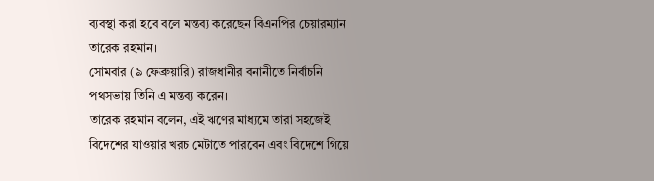ব্যবস্থা করা হবে বলে মন্তব্য করেছেন বিএনপির চেয়ারম্যান তারেক রহমান।
সোমবার (৯ ফেব্রুয়ারি) রাজধানীর বনানীতে নির্বাচনি পথসভায় তিনি এ মন্তব্য করেন।
তারেক রহমান বলেন, এই ঋণের মাধ্যমে তারা সহজেই বিদেশের যাওয়ার খরচ মেটাতে পারবেন এবং বিদেশে গিয়ে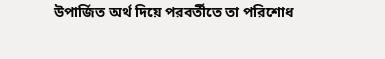উপার্জিত অর্থ দিয়ে পরবর্তীতে তা পরিশোধ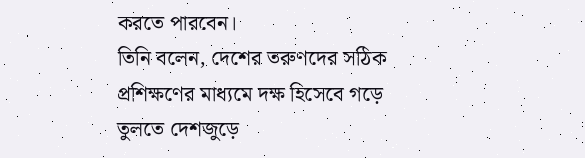করতে পারবেন।
তিনি বলেন, দেশের তরুণদের সঠিক প্রশিক্ষণের মাধ্যমে দক্ষ হিসেবে গড়ে তুলতে দেশজুড়ে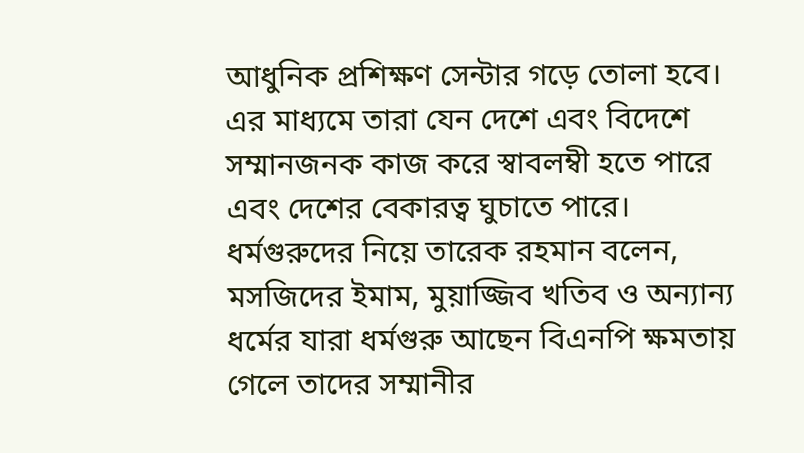আধুনিক প্রশিক্ষণ সেন্টার গড়ে তোলা হবে। এর মাধ্যমে তারা যেন দেশে এবং বিদেশে সম্মানজনক কাজ করে স্বাবলম্বী হতে পারে এবং দেশের বেকারত্ব ঘুচাতে পারে।
ধর্মগুরুদের নিয়ে তারেক রহমান বলেন, মসজিদের ইমাম, মুয়াজ্জিব খতিব ও অন্যান্য ধর্মের যারা ধর্মগুরু আছেন বিএনপি ক্ষমতায় গেলে তাদের সম্মানীর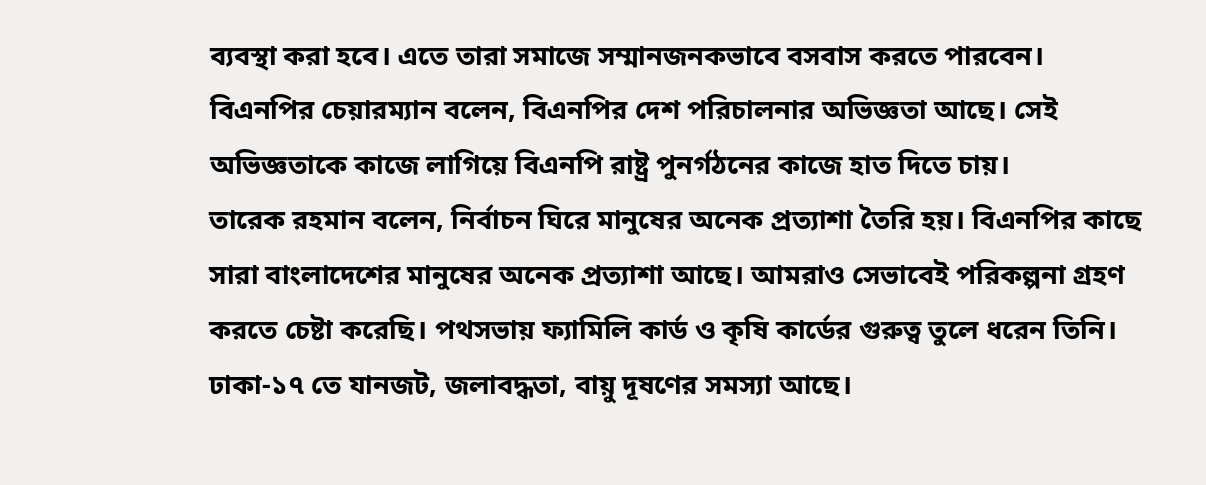ব্যবস্থা করা হবে। এতে তারা সমাজে সম্মানজনকভাবে বসবাস করতে পারবেন।
বিএনপির চেয়ারম্যান বলেন, বিএনপির দেশ পরিচালনার অভিজ্ঞতা আছে। সেই অভিজ্ঞতাকে কাজে লাগিয়ে বিএনপি রাষ্ট্র পুনর্গঠনের কাজে হাত দিতে চায়।
তারেক রহমান বলেন, নির্বাচন ঘিরে মানুষের অনেক প্রত্যাশা তৈরি হয়। বিএনপির কাছে সারা বাংলাদেশের মানুষের অনেক প্রত্যাশা আছে। আমরাও সেভাবেই পরিকল্পনা গ্রহণ করতে চেষ্টা করেছি। পথসভায় ফ্যামিলি কার্ড ও কৃষি কার্ডের গুরুত্ব তুলে ধরেন তিনি।
ঢাকা-১৭ তে যানজট, জলাবদ্ধতা, বায়ু দূষণের সমস্যা আছে।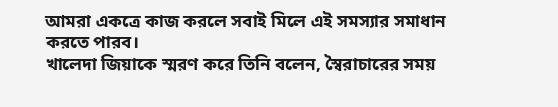আমরা একত্রে কাজ করলে সবাই মিলে এই সমস্যার সমাধান করতে পারব।
খালেদা জিয়াকে স্মরণ করে তিনি বলেন, স্বৈরাচারের সময়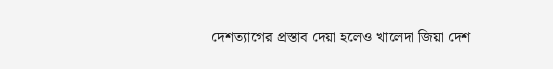দেশত্যাগের প্রস্তাব দেয়া হলেও খালেদা জিয়া দেশ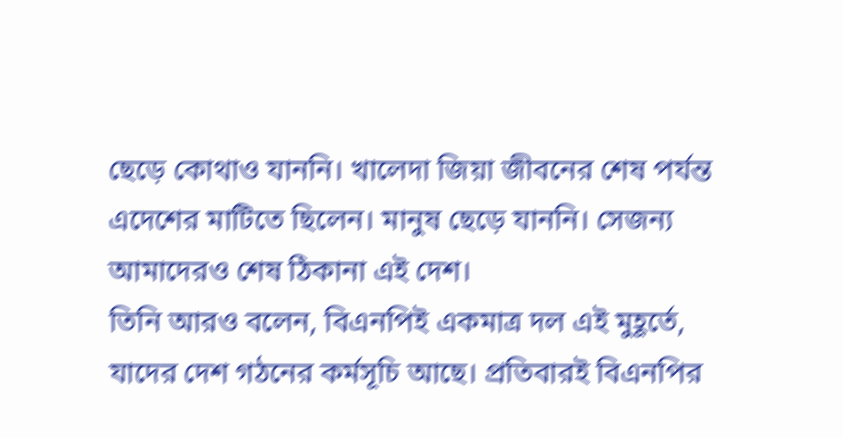ছেড়ে কোথাও যাননি। খালেদা জিয়া জীবনের শেষ পর্যন্ত এদেশের মাটিতে ছিলেন। মানুষ ছেড়ে যাননি। সেজন্য আমাদেরও শেষ ঠিকানা এই দেশ।
তিনি আরও বলেন, বিএনপিই একমাত্র দল এই মুহূর্তে, যাদের দেশ গঠনের কর্মসূচি আছে। প্রতিবারই বিএনপির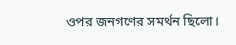ওপর জনগণের সমর্থন ছিলো।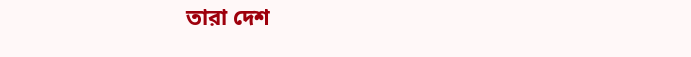তারা দেশ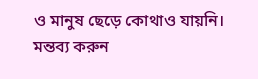ও মানুষ ছেড়ে কোথাও যায়নি।
মন্তব্য করুন